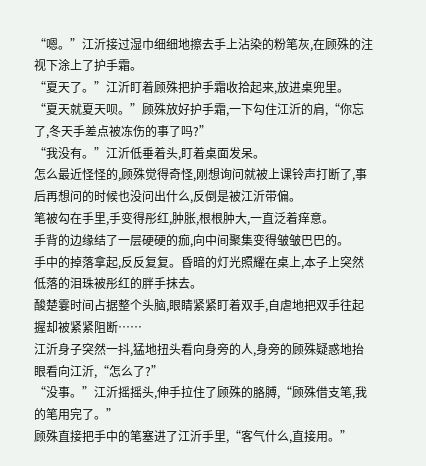“嗯。”江沂接过湿巾细细地擦去手上沾染的粉笔灰,在顾殊的注视下涂上了护手霜。
“夏天了。”江沂盯着顾殊把护手霜收拾起来,放进桌兜里。
“夏天就夏天呗。”顾殊放好护手霜,一下勾住江沂的肩,“你忘了,冬天手差点被冻伤的事了吗?”
“我没有。”江沂低垂着头,盯着桌面发呆。
怎么最近怪怪的,顾殊觉得奇怪,刚想询问就被上课铃声打断了,事后再想问的时候也没问出什么,反倒是被江沂带偏。
笔被勾在手里,手变得彤红,肿胀,根根肿大,一直泛着痒意。
手背的边缘结了一层硬硬的痂,向中间聚集变得皱皱巴巴的。
手中的掉落拿起,反反复复。昏暗的灯光照耀在桌上,本子上突然低落的泪珠被彤红的胖手抹去。
酸楚霎时间占据整个头脑,眼睛紧紧盯着双手,自虐地把双手往起握却被紧紧阻断……
江沂身子突然一抖,猛地扭头看向身旁的人,身旁的顾殊疑惑地抬眼看向江沂,“怎么了?”
“没事。”江沂摇摇头,伸手拉住了顾殊的胳膊,“顾殊借支笔,我的笔用完了。”
顾殊直接把手中的笔塞进了江沂手里,“客气什么,直接用。”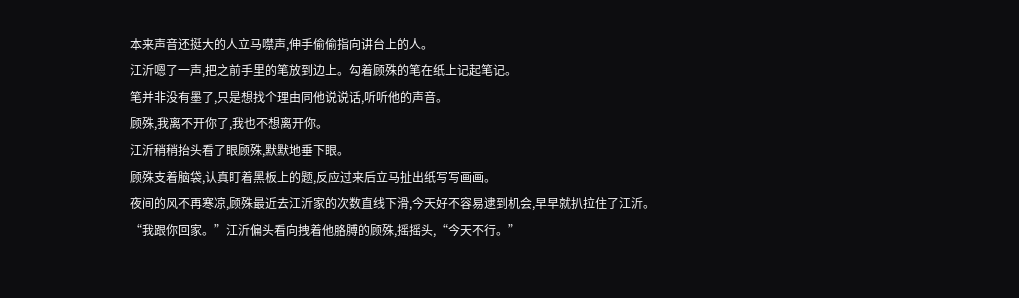本来声音还挺大的人立马噤声,伸手偷偷指向讲台上的人。
江沂嗯了一声,把之前手里的笔放到边上。勾着顾殊的笔在纸上记起笔记。
笔并非没有墨了,只是想找个理由同他说说话,听听他的声音。
顾殊,我离不开你了,我也不想离开你。
江沂稍稍抬头看了眼顾殊,默默地垂下眼。
顾殊支着脑袋,认真盯着黑板上的题,反应过来后立马扯出纸写写画画。
夜间的风不再寒凉,顾殊最近去江沂家的次数直线下滑,今天好不容易逮到机会,早早就扒拉住了江沂。
“我跟你回家。”江沂偏头看向拽着他胳膊的顾殊,摇摇头,“今天不行。”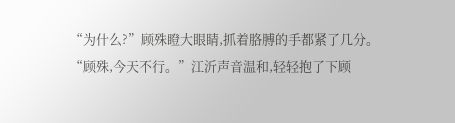“为什么?”顾殊瞪大眼睛,抓着胳膊的手都紧了几分。
“顾殊,今天不行。”江沂声音温和,轻轻抱了下顾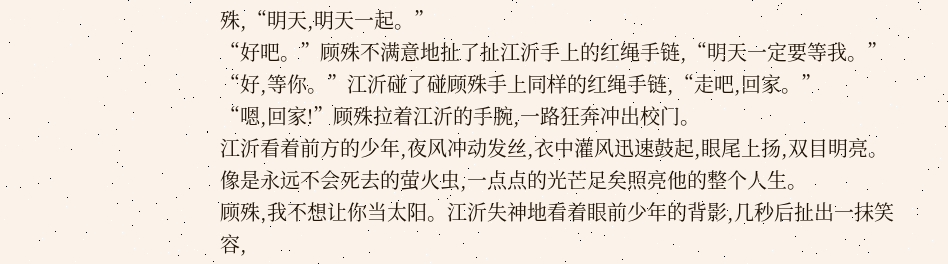殊,“明天,明天一起。”
“好吧。”顾殊不满意地扯了扯江沂手上的红绳手链,“明天一定要等我。”
“好,等你。”江沂碰了碰顾殊手上同样的红绳手链,“走吧,回家。”
“嗯,回家!”顾殊拉着江沂的手腕,一路狂奔冲出校门。
江沂看着前方的少年,夜风冲动发丝,衣中灌风迅速鼓起,眼尾上扬,双目明亮。
像是永远不会死去的萤火虫,一点点的光芒足矣照亮他的整个人生。
顾殊,我不想让你当太阳。江沂失神地看着眼前少年的背影,几秒后扯出一抹笑容,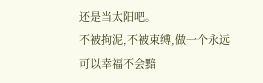还是当太阳吧。
不被拘泥,不被束缚,做一个永远可以幸福不会黯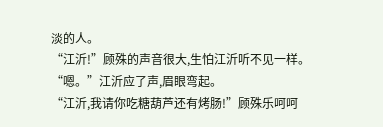淡的人。
“江沂!”顾殊的声音很大,生怕江沂听不见一样。
“嗯。”江沂应了声,眉眼弯起。
“江沂,我请你吃糖葫芦还有烤肠!”顾殊乐呵呵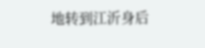地转到江沂身后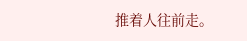推着人往前走。